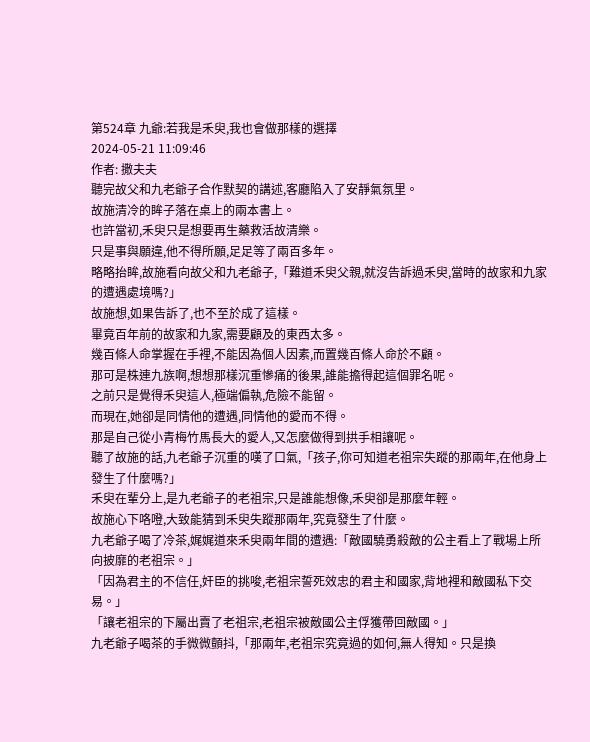第524章 九爺:若我是禾臾,我也會做那樣的選擇
2024-05-21 11:09:46
作者: 撒夫夫
聽完故父和九老爺子合作默契的講述,客廳陷入了安靜氣氛里。
故施清冷的眸子落在桌上的兩本書上。
也許當初,禾臾只是想要再生藥救活故清樂。
只是事與願違,他不得所願,足足等了兩百多年。
略略抬眸,故施看向故父和九老爺子,「難道禾臾父親,就沒告訴過禾臾,當時的故家和九家的遭遇處境嗎?」
故施想,如果告訴了,也不至於成了這樣。
畢竟百年前的故家和九家,需要顧及的東西太多。
幾百條人命掌握在手裡,不能因為個人因素,而置幾百條人命於不顧。
那可是株連九族啊,想想那樣沉重慘痛的後果,誰能擔得起這個罪名呢。
之前只是覺得禾臾這人,極端偏執,危險不能留。
而現在,她卻是同情他的遭遇,同情他的愛而不得。
那是自己從小青梅竹馬長大的愛人,又怎麼做得到拱手相讓呢。
聽了故施的話,九老爺子沉重的嘆了口氣,「孩子,你可知道老祖宗失蹤的那兩年,在他身上發生了什麼嗎?」
禾臾在輩分上,是九老爺子的老祖宗,只是誰能想像,禾臾卻是那麼年輕。
故施心下咯噔,大致能猜到禾臾失蹤那兩年,究竟發生了什麼。
九老爺子喝了冷茶,娓娓道來禾臾兩年間的遭遇:「敵國驍勇殺敵的公主看上了戰場上所向披靡的老祖宗。」
「因為君主的不信任,奸臣的挑唆,老祖宗誓死效忠的君主和國家,背地裡和敵國私下交易。」
「讓老祖宗的下屬出賣了老祖宗,老祖宗被敵國公主俘獲帶回敵國。」
九老爺子喝茶的手微微顫抖,「那兩年,老祖宗究竟過的如何,無人得知。只是換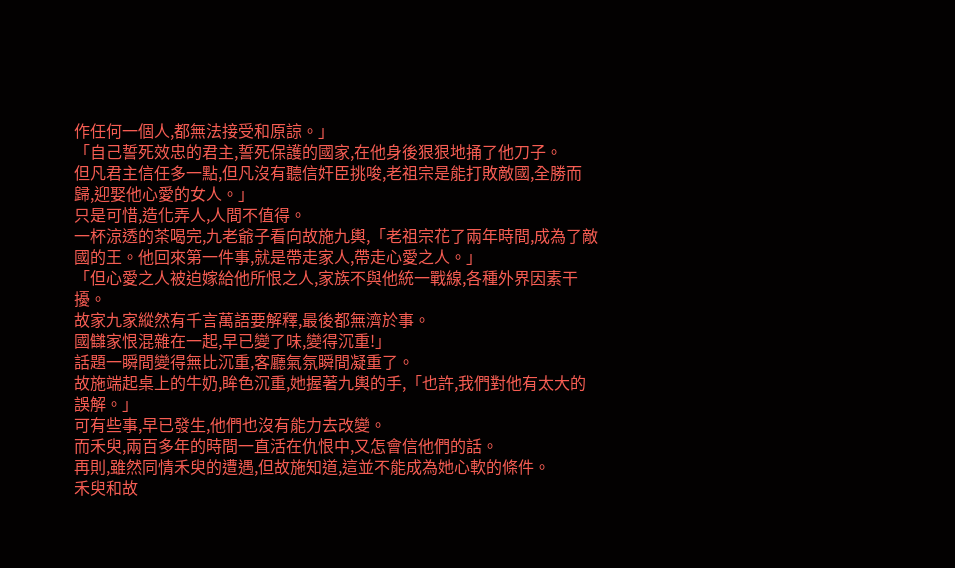作任何一個人,都無法接受和原諒。」
「自己誓死效忠的君主,誓死保護的國家,在他身後狠狠地捅了他刀子。
但凡君主信任多一點,但凡沒有聽信奸臣挑唆,老祖宗是能打敗敵國,全勝而歸,迎娶他心愛的女人。」
只是可惜,造化弄人,人間不值得。
一杯涼透的茶喝完,九老爺子看向故施九輿,「老祖宗花了兩年時間,成為了敵國的王。他回來第一件事,就是帶走家人,帶走心愛之人。」
「但心愛之人被迫嫁給他所恨之人,家族不與他統一戰線,各種外界因素干擾。
故家九家縱然有千言萬語要解釋,最後都無濟於事。
國讎家恨混雜在一起,早已變了味,變得沉重!」
話題一瞬間變得無比沉重,客廳氣氛瞬間凝重了。
故施端起桌上的牛奶,眸色沉重,她握著九輿的手,「也許,我們對他有太大的誤解。」
可有些事,早已發生,他們也沒有能力去改變。
而禾臾,兩百多年的時間一直活在仇恨中,又怎會信他們的話。
再則,雖然同情禾臾的遭遇,但故施知道,這並不能成為她心軟的條件。
禾臾和故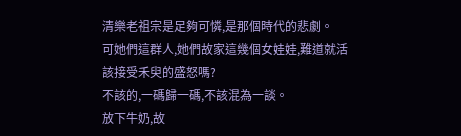清樂老祖宗是足夠可憐,是那個時代的悲劇。
可她們這群人,她們故家這幾個女娃娃,難道就活該接受禾臾的盛怒嗎?
不該的,一碼歸一碼,不該混為一談。
放下牛奶,故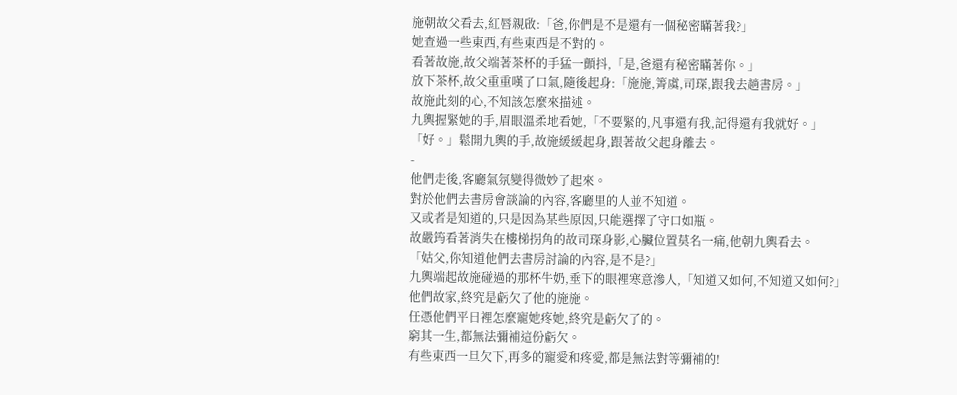施朝故父看去,紅唇親啟:「爸,你們是不是還有一個秘密瞞著我?」
她查過一些東西,有些東西是不對的。
看著故施,故父端著茶杯的手猛一顫抖,「是,爸還有秘密瞞著你。」
放下茶杯,故父重重嘆了口氣,隨後起身:「施施,箐虞,司琛,跟我去趟書房。」
故施此刻的心,不知該怎麼來描述。
九輿握緊她的手,眉眼溫柔地看她,「不要緊的,凡事還有我,記得還有我就好。」
「好。」鬆開九輿的手,故施緩緩起身,跟著故父起身離去。
-
他們走後,客廳氣氛變得微妙了起來。
對於他們去書房會談論的內容,客廳里的人並不知道。
又或者是知道的,只是因為某些原因,只能選擇了守口如瓶。
故嚴筠看著消失在樓梯拐角的故司琛身影,心臟位置莫名一痛,他朝九輿看去。
「姑父,你知道他們去書房討論的內容,是不是?」
九輿端起故施碰過的那杯牛奶,垂下的眼裡寒意滲人,「知道又如何,不知道又如何?」
他們故家,終究是虧欠了他的施施。
任憑他們平日裡怎麼寵她疼她,終究是虧欠了的。
窮其一生,都無法彌補這份虧欠。
有些東西一旦欠下,再多的寵愛和疼愛,都是無法對等彌補的!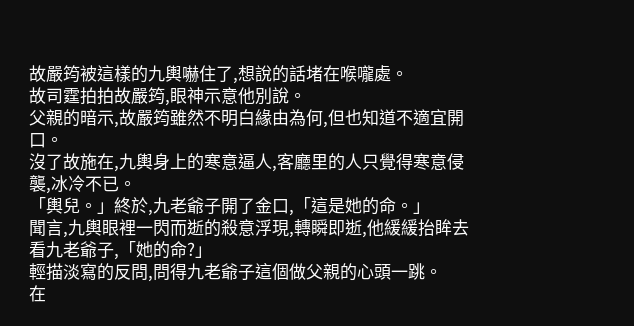故嚴筠被這樣的九輿嚇住了,想說的話堵在喉嚨處。
故司霆拍拍故嚴筠,眼神示意他別說。
父親的暗示,故嚴筠雖然不明白緣由為何,但也知道不適宜開口。
沒了故施在,九輿身上的寒意逼人,客廳里的人只覺得寒意侵襲,冰冷不已。
「輿兒。」終於,九老爺子開了金口,「這是她的命。」
聞言,九輿眼裡一閃而逝的殺意浮現,轉瞬即逝,他緩緩抬眸去看九老爺子,「她的命?」
輕描淡寫的反問,問得九老爺子這個做父親的心頭一跳。
在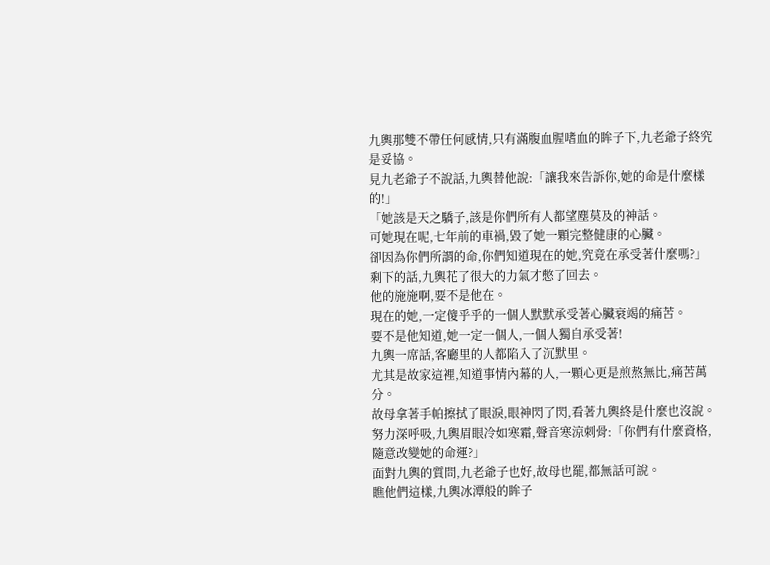九輿那雙不帶任何感情,只有滿腹血腥嗜血的眸子下,九老爺子終究是妥協。
見九老爺子不說話,九輿替他說:「讓我來告訴你,她的命是什麼樣的!」
「她該是天之驕子,該是你們所有人都望塵莫及的神話。
可她現在呢,七年前的車禍,毀了她一顆完整健康的心臟。
卻因為你們所謂的命,你們知道現在的她,究竟在承受著什麼嗎?」
剩下的話,九輿花了很大的力氣才憋了回去。
他的施施啊,要不是他在。
現在的她,一定傻乎乎的一個人默默承受著心臟衰竭的痛苦。
要不是他知道,她一定一個人,一個人獨自承受著!
九輿一席話,客廳里的人都陷入了沉默里。
尤其是故家這裡,知道事情內幕的人,一顆心更是煎熬無比,痛苦萬分。
故母拿著手帕擦拭了眼淚,眼神閃了閃,看著九輿終是什麼也沒說。
努力深呼吸,九輿眉眼冷如寒霜,聲音寒涼刺骨:「你們有什麼資格,隨意改變她的命運?」
面對九輿的質問,九老爺子也好,故母也罷,都無話可說。
瞧他們這樣,九輿冰潭般的眸子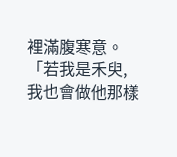裡滿腹寒意。
「若我是禾臾,我也會做他那樣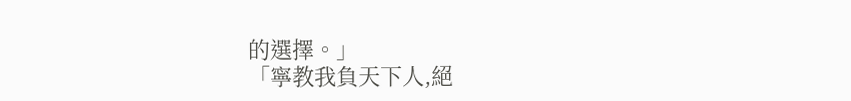的選擇。」
「寧教我負天下人,絕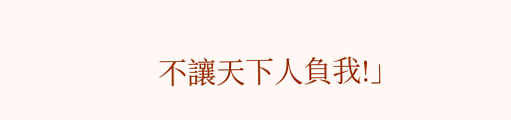不讓天下人負我!」